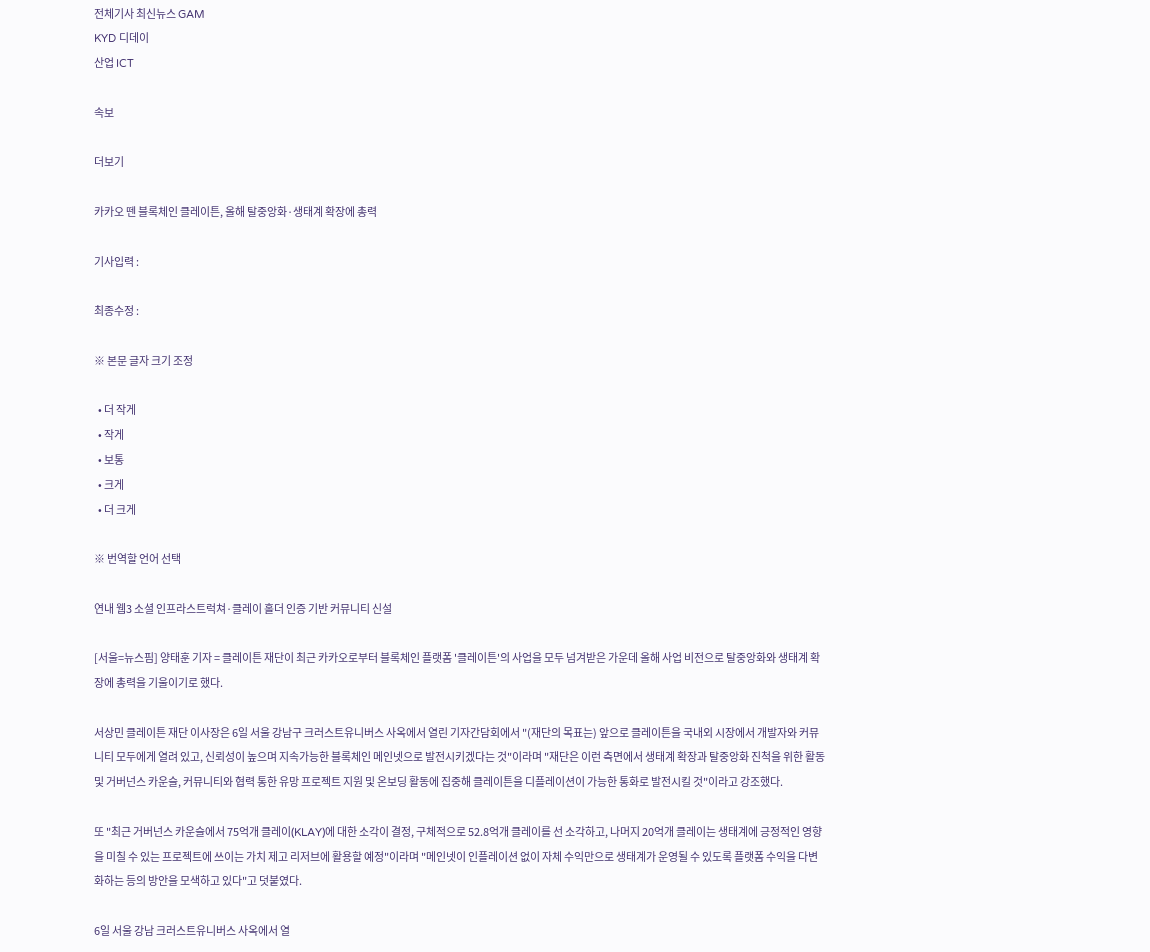전체기사 최신뉴스 GAM
KYD 디데이
산업 ICT

속보

더보기

카카오 뗀 블록체인 클레이튼, 올해 탈중앙화·생태계 확장에 총력

기사입력 :

최종수정 :

※ 본문 글자 크기 조정

  • 더 작게
  • 작게
  • 보통
  • 크게
  • 더 크게

※ 번역할 언어 선택

연내 웹3 소셜 인프라스트럭쳐·클레이 홀더 인증 기반 커뮤니티 신설

[서울=뉴스핌] 양태훈 기자 = 클레이튼 재단이 최근 카카오로부터 블록체인 플랫폼 '클레이튼'의 사업을 모두 넘겨받은 가운데 올해 사업 비전으로 탈중앙화와 생태계 확장에 총력을 기울이기로 했다.

서상민 클레이튼 재단 이사장은 6일 서울 강남구 크러스트유니버스 사옥에서 열린 기자간담회에서 "(재단의 목표는) 앞으로 클레이튼을 국내외 시장에서 개발자와 커뮤니티 모두에게 열려 있고, 신뢰성이 높으며 지속가능한 블록체인 메인넷으로 발전시키겠다는 것"이라며 "재단은 이런 측면에서 생태계 확장과 탈중앙화 진척을 위한 활동 및 거버넌스 카운슬, 커뮤니티와 협력 통한 유망 프로젝트 지원 및 온보딩 활동에 집중해 클레이튼을 디플레이션이 가능한 통화로 발전시킬 것"이라고 강조했다.

또 "최근 거버넌스 카운슬에서 75억개 클레이(KLAY)에 대한 소각이 결정, 구체적으로 52.8억개 클레이를 선 소각하고, 나머지 20억개 클레이는 생태계에 긍정적인 영향을 미칠 수 있는 프로젝트에 쓰이는 가치 제고 리저브에 활용할 예정"이라며 "메인넷이 인플레이션 없이 자체 수익만으로 생태계가 운영될 수 있도록 플랫폼 수익을 다변화하는 등의 방안을 모색하고 있다"고 덧붙였다.

6일 서울 강남 크러스트유니버스 사옥에서 열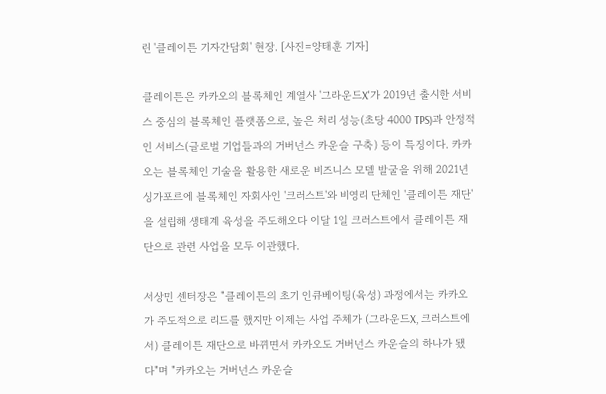린 '클레이튼 기자간담회' 현장. [사진=양태훈 기자]

클레이튼은 카카오의 블록체인 계열사 '그라운드X'가 2019년 출시한 서비스 중심의 블록체인 플랫폼으로, 높은 처리 성능(초당 4000 TPS)과 안정적인 서비스(글로벌 기업들과의 거버넌스 카운슬 구축) 등이 특징이다. 카카오는 블록체인 기술을 활용한 새로운 비즈니스 모델 발굴을 위해 2021년 싱가포르에 블록체인 자회사인 '크러스트'와 비영리 단체인 '클레이튼 재단'을 설립해 생태계 육성을 주도해오다 이달 1일 크러스트에서 클레이튼 재단으로 관련 사업을 모두 이관했다.

서상민 센터장은 "클레이튼의 초기 인큐베이팅(육성) 과정에서는 카카오가 주도적으로 리드를 했지만 이제는 사업 주체가 (그라운드X, 크러스트에서) 클레이튼 재단으로 바뀌면서 카카오도 거버넌스 카운슬의 하나가 됐다"며 "카카오는 거버넌스 카운슬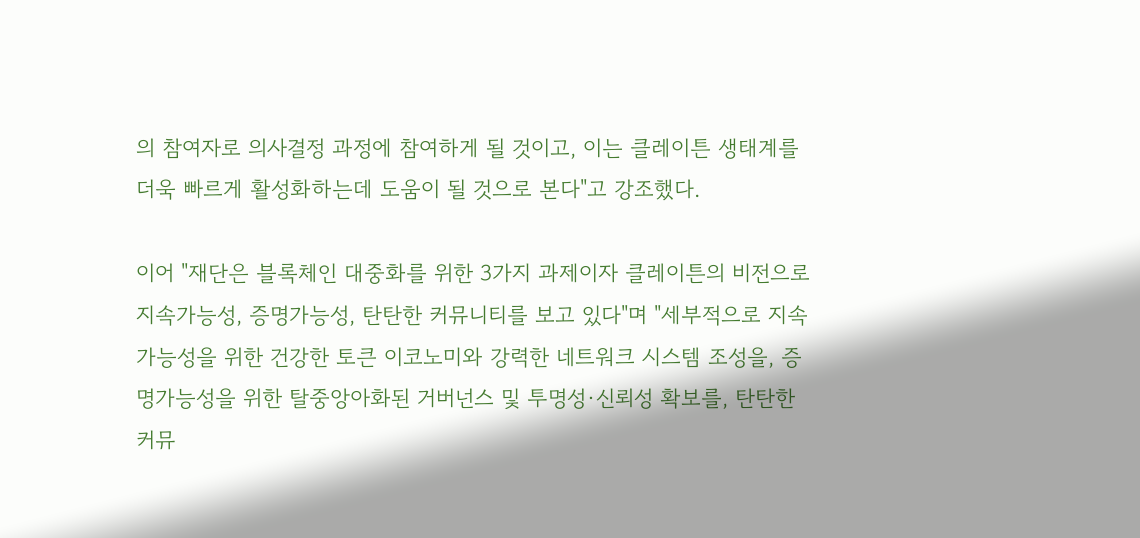의 참여자로 의사결정 과정에 참여하게 될 것이고, 이는 클레이튼 생태계를 더욱 빠르게 활성화하는데 도움이 될 것으로 본다"고 강조했다.

이어 "재단은 블록체인 대중화를 위한 3가지 과제이자 클레이튼의 비전으로 지속가능성, 증명가능성, 탄탄한 커뮤니티를 보고 있다"며 "세부적으로 지속가능성을 위한 건강한 토큰 이코노미와 강력한 네트워크 시스템 조성을, 증명가능성을 위한 탈중앙아화된 거버넌스 및 투명성·신뢰성 확보를, 탄탄한 커뮤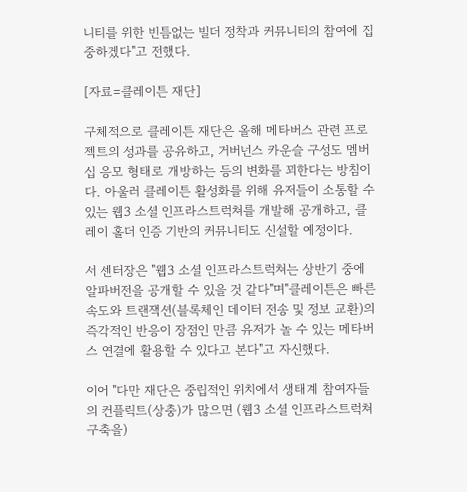니티를 위한 빈틈없는 빌더 정착과 커뮤니티의 참여에 집중하겠다"고 전했다.

[자료=클레이튼 재단]

구체적으로 클레이튼 재단은 올해 메타버스 관련 프로젝트의 성과를 공유하고, 거버넌스 카운슬 구성도 멤버십 응모 형태로 개방하는 등의 변화를 꾀한다는 방침이다. 아울러 클레이튼 활성화를 위해 유저들이 소통할 수 있는 웹3 소셜 인프라스트럭쳐를 개발해 공개하고, 클레이 홀더 인증 기반의 커뮤니티도 신설할 예정이다.

서 센터장은 "웹3 소셜 인프라스트럭쳐는 상반기 중에 알파버전을 공개할 수 있을 것 같다"며"클레이튼은 빠른 속도와 트랜잭션(블록체인 데이터 전송 및 정보 교환)의 즉각적인 반응이 장점인 만큼 유저가 놀 수 있는 메타버스 연결에 활용할 수 있다고 본다"고 자신했다.

이어 "다만 재단은 중립적인 위치에서 생태계 참여자들의 컨플릭트(상충)가 많으면 (웹3 소셜 인프라스트럭쳐 구축을)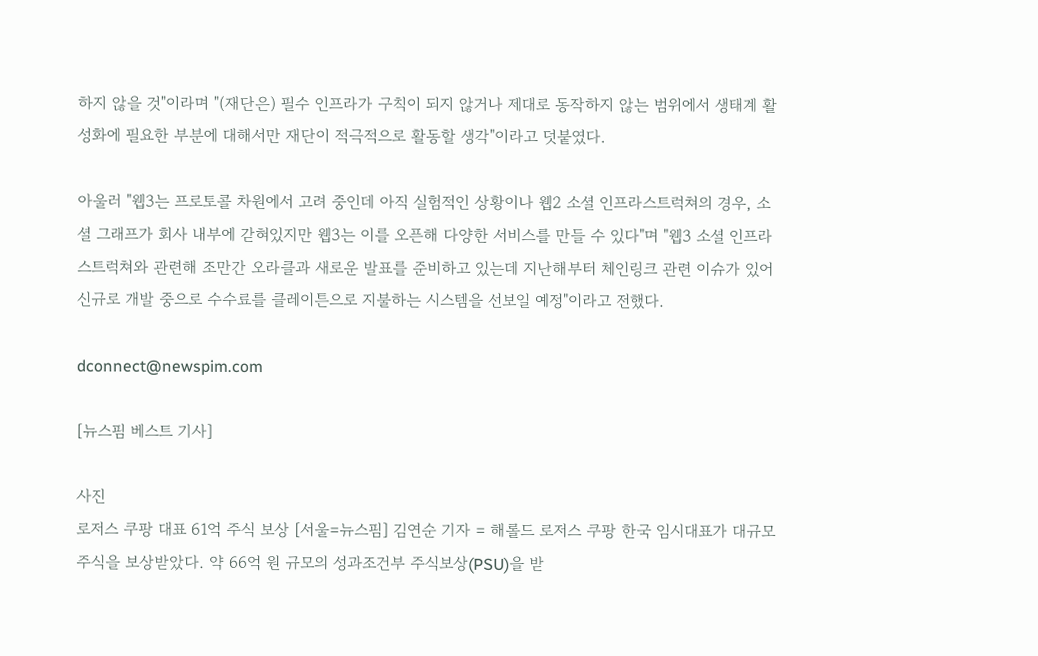하지 않을 것"이라며 "(재단은) 필수 인프라가 구칙이 되지 않거나 제대로 동작하지 않는 범위에서 생태계 활성화에 필요한 부분에 대해서만 재단이 적극적으로 활동할 생각"이라고 덧붙였다.

아울러 "웹3는 프로토콜 차원에서 고려 중인데 아직 실험적인 상황이나 웹2 소셜 인프라스트럭쳐의 경우, 소셜 그래프가 회사 내부에 갇혀있지만 웹3는 이를 오픈해 다양한 서비스를 만들 수 있다"며 "웹3 소셜 인프라스트럭쳐와 관련해 조만간 오라클과 새로운 발표를 준비하고 있는데 지난해부터 체인링크 관련 이슈가 있어 신규로 개발 중으로 수수료를 클레이튼으로 지불하는 시스템을 선보일 예정"이라고 전했다.

dconnect@newspim.com

[뉴스핌 베스트 기사]

사진
로저스 쿠팡 대표 61억 주식 보상 [서울=뉴스핌] 김연순 기자 = 해롤드 로저스 쿠팡 한국 임시대표가 대규모 주식을 보상받았다. 약 66억 원 규모의 성과조건부 주식보상(PSU)을 받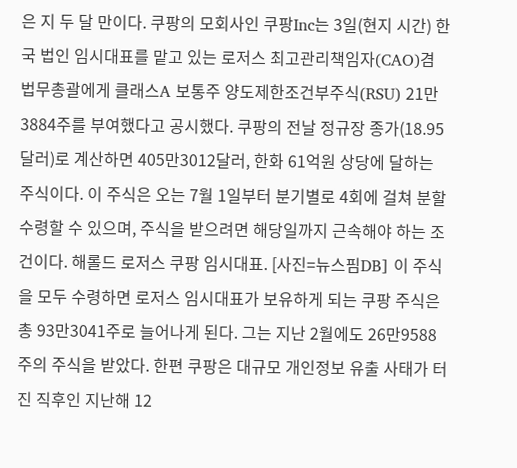은 지 두 달 만이다. 쿠팡의 모회사인 쿠팡Inc는 3일(현지 시간) 한국 법인 임시대표를 맡고 있는 로저스 최고관리책임자(CAO)겸 법무총괄에게 클래스A 보통주 양도제한조건부주식(RSU) 21만3884주를 부여했다고 공시했다. 쿠팡의 전날 정규장 종가(18.95달러)로 계산하면 405만3012달러, 한화 61억원 상당에 달하는 주식이다. 이 주식은 오는 7월 1일부터 분기별로 4회에 걸쳐 분할 수령할 수 있으며, 주식을 받으려면 해당일까지 근속해야 하는 조건이다. 해롤드 로저스 쿠팡 임시대표. [사진=뉴스핌DB] 이 주식을 모두 수령하면 로저스 임시대표가 보유하게 되는 쿠팡 주식은 총 93만3041주로 늘어나게 된다. 그는 지난 2월에도 26만9588주의 주식을 받았다. 한편 쿠팡은 대규모 개인정보 유출 사태가 터진 직후인 지난해 12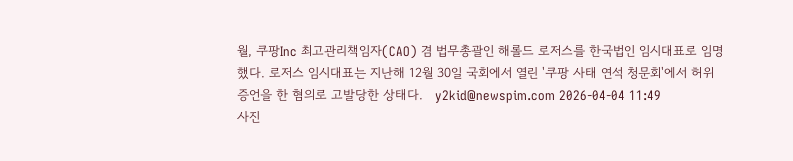월, 쿠팡Inc 최고관리책임자(CAO) 겸 법무총괄인 해롤드 로저스를 한국법인 임시대표로 임명했다. 로저스 임시대표는 지난해 12월 30일 국회에서 열린 '쿠팡 사태 연석 청문회'에서 허위 증언을 한 혐의로 고발당한 상태다.   y2kid@newspim.com 2026-04-04 11:49
사진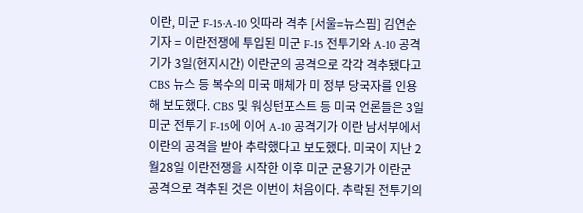이란, 미군 F-15·A-10 잇따라 격추 [서울=뉴스핌] 김연순 기자 = 이란전쟁에 투입된 미군 F-15 전투기와 A-10 공격기가 3일(현지시간) 이란군의 공격으로 각각 격추됐다고 CBS 뉴스 등 복수의 미국 매체가 미 정부 당국자를 인용해 보도했다. CBS 및 워싱턴포스트 등 미국 언론들은 3일 미군 전투기 F-15에 이어 A-10 공격기가 이란 남서부에서 이란의 공격을 받아 추락했다고 보도했다. 미국이 지난 2월28일 이란전쟁을 시작한 이후 미군 군용기가 이란군 공격으로 격추된 것은 이번이 처음이다. 추락된 전투기의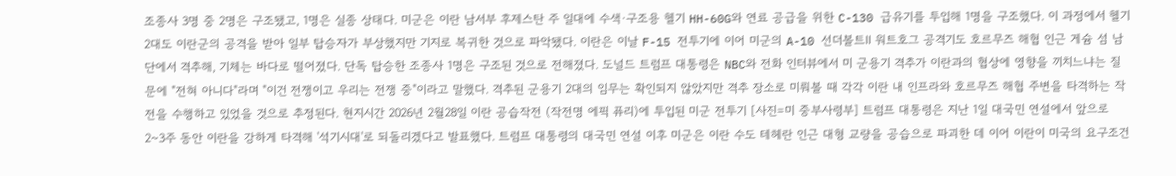조종사 3명 중 2명은 구조됐고, 1명은 실종 상태다. 미군은 이란 남서부 후제스탄 주 일대에 수색·구조용 헬기 HH-60G와 연료 공급을 위한 C-130 급유기를 투입해 1명을 구조했다. 이 과정에서 헬기 2대도 이란군의 공격을 받아 일부 탑승자가 부상했지만 기지로 복귀한 것으로 파악됐다. 이란은 이날 F-15 전투기에 이어 미군의 A-10 선더볼트Ⅱ 워트호그 공격기도 호르무즈 해협 인근 게슘 섬 남단에서 격추해, 기체는 바다로 떨어졌다. 단독 탑승한 조종사 1명은 구조된 것으로 전해졌다. 도널드 트럼프 대통령은 NBC와 전화 인터뷰에서 미 군용기 격추가 이란과의 협상에 영향을 끼치느냐는 질문에 "전혀 아니다"라며 "이건 전쟁이고 우리는 전쟁 중"이라고 말했다. 격추된 군용기 2대의 임무는 확인되지 않았지만 격추 장소로 미뤄볼 때 각각 이란 내 인프라와 호르무즈 해협 주변을 타격하는 작전을 수행하고 있었을 것으로 추정된다. 현지시간 2026년 2월28일 이란 공습작전 (작전명 에픽 퓨리)에 투입된 미군 전투기 [사진=미 중부사령부] 트럼프 대통령은 지난 1일 대국민 연설에서 앞으로 2~3주 동안 이란을 강하게 타격해 '석기시대'로 되돌리겠다고 발표했다. 트럼프 대통령의 대국민 연설 이후 미군은 이란 수도 테헤란 인근 대형 교량을 공습으로 파괴한 데 이어 이란이 미국의 요구조건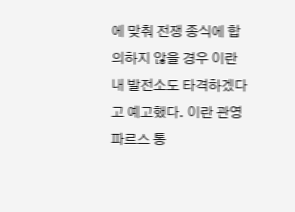에 맞춰 전쟁 종식에 합의하지 않을 경우 이란 내 발전소도 타격하겠다고 예고했다. 이란 관영 파르스 통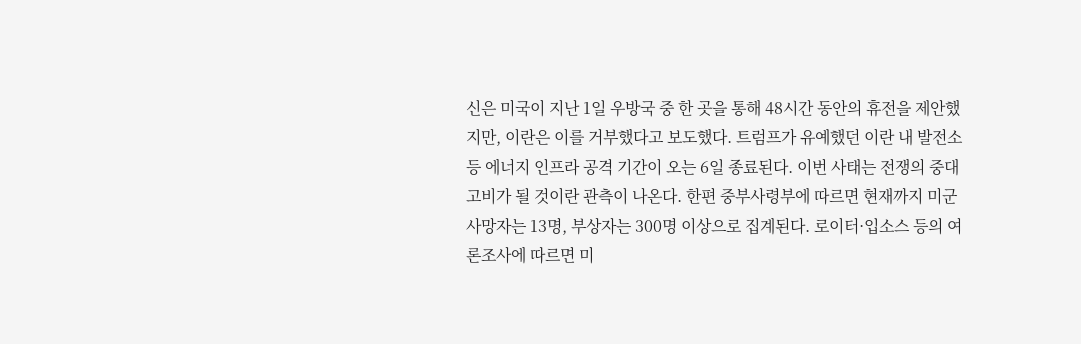신은 미국이 지난 1일 우방국 중 한 곳을 통해 48시간 동안의 휴전을 제안했지만, 이란은 이를 거부했다고 보도했다. 트럼프가 유예했던 이란 내 발전소 등 에너지 인프라 공격 기간이 오는 6일 종료된다. 이번 사태는 전쟁의 중대 고비가 될 것이란 관측이 나온다. 한편 중부사령부에 따르면 현재까지 미군 사망자는 13명, 부상자는 300명 이상으로 집계된다. 로이터·입소스 등의 여론조사에 따르면 미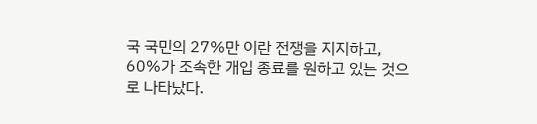국 국민의 27%만 이란 전쟁을 지지하고, 60%가 조속한 개입 종료를 원하고 있는 것으로 나타났다.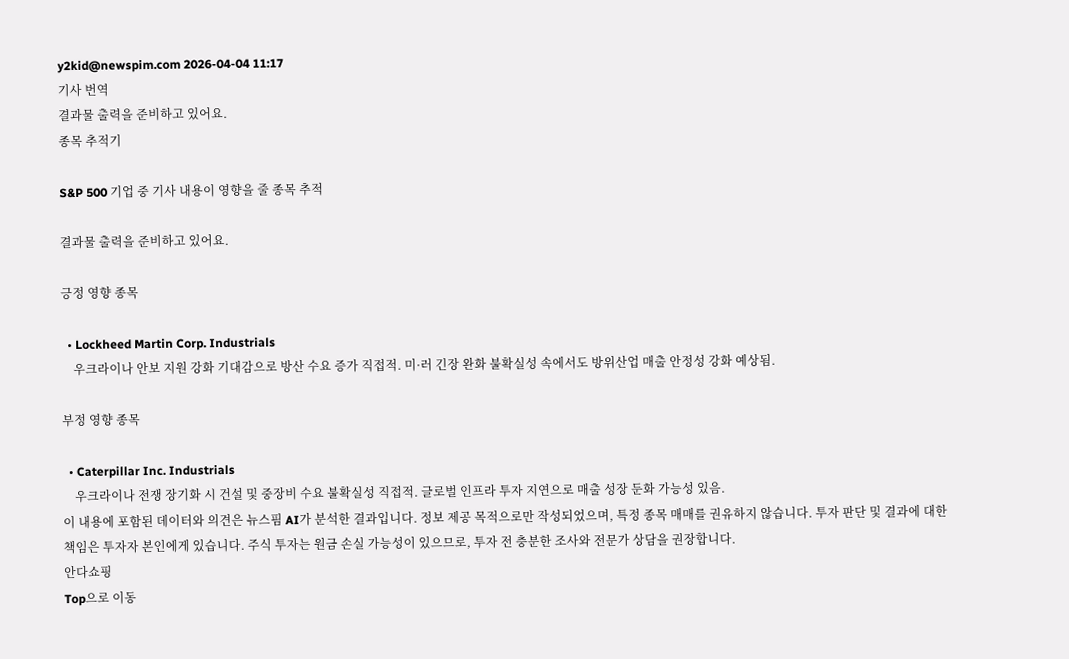y2kid@newspim.com 2026-04-04 11:17
기사 번역
결과물 출력을 준비하고 있어요.
종목 추적기

S&P 500 기업 중 기사 내용이 영향을 줄 종목 추적

결과물 출력을 준비하고 있어요.

긍정 영향 종목

  • Lockheed Martin Corp. Industrials
    우크라이나 안보 지원 강화 기대감으로 방산 수요 증가 직접적. 미·러 긴장 완화 불확실성 속에서도 방위산업 매출 안정성 강화 예상됨.

부정 영향 종목

  • Caterpillar Inc. Industrials
    우크라이나 전쟁 장기화 시 건설 및 중장비 수요 불확실성 직접적. 글로벌 인프라 투자 지연으로 매출 성장 둔화 가능성 있음.
이 내용에 포함된 데이터와 의견은 뉴스핌 AI가 분석한 결과입니다. 정보 제공 목적으로만 작성되었으며, 특정 종목 매매를 권유하지 않습니다. 투자 판단 및 결과에 대한 책임은 투자자 본인에게 있습니다. 주식 투자는 원금 손실 가능성이 있으므로, 투자 전 충분한 조사와 전문가 상담을 권장합니다.
안다쇼핑
Top으로 이동